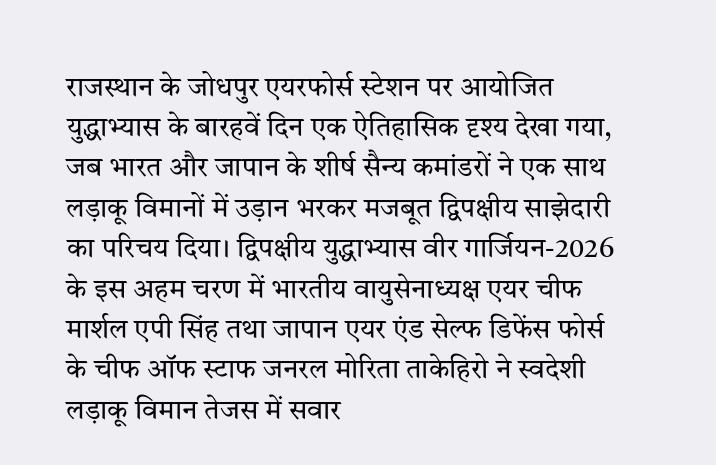राजस्थान के जोधपुर एयरफोर्स स्टेशन पर आयोजित युद्धाभ्यास के बारहवें दिन एक ऐतिहासिक दृश्य देखा गया, जब भारत और जापान के शीर्ष सैन्य कमांडरों ने एक साथ लड़ाकू विमानों में उड़ान भरकर मजबूत द्विपक्षीय साझेदारी का परिचय दिया। द्विपक्षीय युद्धाभ्यास वीर गार्जियन-2026 के इस अहम चरण में भारतीय वायुसेनाध्यक्ष एयर चीफ मार्शल एपी सिंह तथा जापान एयर एंड सेल्फ डिफेंस फोर्स के चीफ ऑफ स्टाफ जनरल मोरिता ताकेहिरो ने स्वदेशी लड़ाकू विमान तेजस में सवार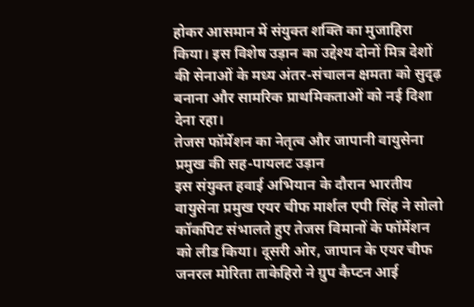होकर आसमान में संयुक्त शक्ति का मुजाहिरा किया। इस विशेष उड़ान का उद्देश्य दोनों मित्र देशों की सेनाओं के मध्य अंतर-संचालन क्षमता को सुदृढ़ बनाना और सामरिक प्राथमिकताओं को नई दिशा देना रहा।
तेजस फॉर्मेशन का नेतृत्व और जापानी वायुसेना प्रमुख की सह-पायलट उड़ान
इस संयुक्त हवाई अभियान के दौरान भारतीय वायुसेना प्रमुख एयर चीफ मार्शल एपी सिंह ने सोलो कॉकपिट संभालते हुए तेजस विमानों के फॉर्मेशन को लीड किया। दूसरी ओर, जापान के एयर चीफ जनरल मोरिता ताकेहिरो ने ग्रुप कैप्टन आई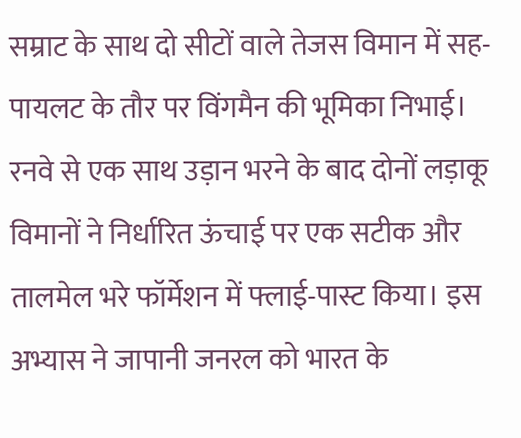सम्राट के साथ दो सीटों वाले तेजस विमान में सह-पायलट के तौर पर विंगमैन की भूमिका निभाई। रनवे से एक साथ उड़ान भरने के बाद दोनों लड़ाकू विमानों ने निर्धारित ऊंचाई पर एक सटीक और तालमेल भरे फॉर्मेशन में फ्लाई-पास्ट किया। इस अभ्यास ने जापानी जनरल को भारत के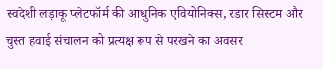स्वदेशी लड़ाकू प्लेटफॉर्म की आधुनिक एवियोनिक्स, रडार सिस्टम और चुस्त हवाई संचालन को प्रत्यक्ष रूप से परखने का अवसर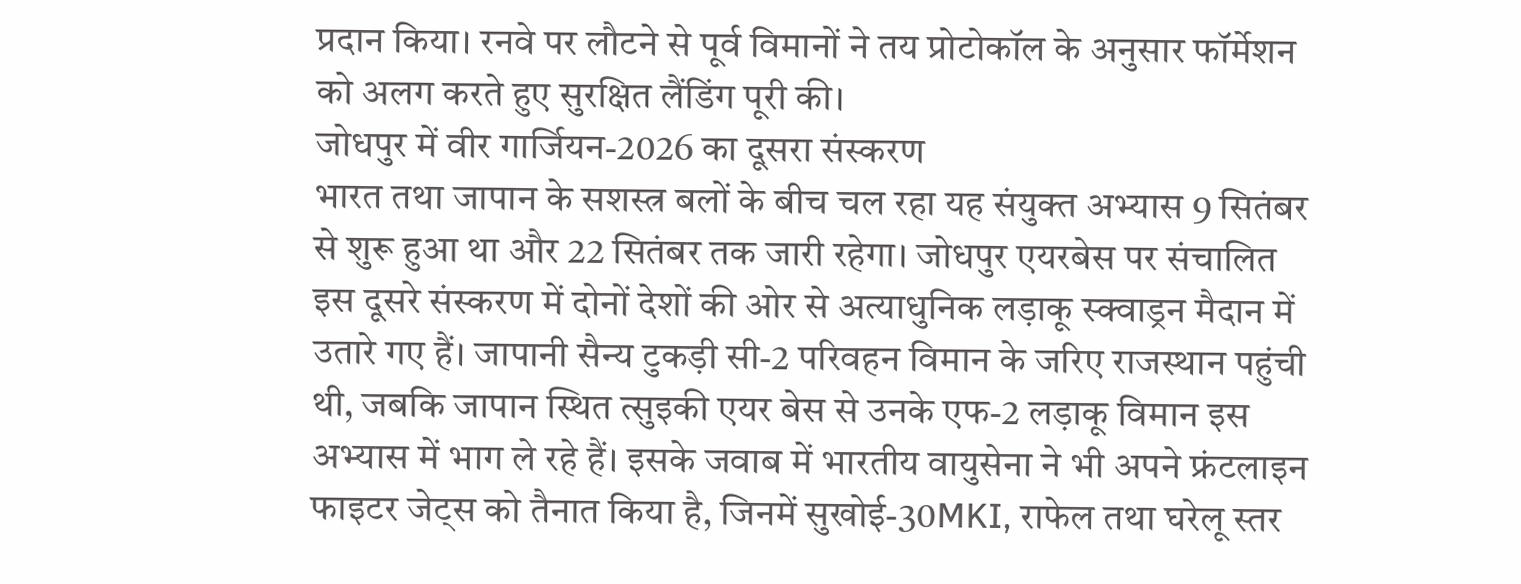प्रदान किया। रनवे पर लौटने से पूर्व विमानों ने तय प्रोटोकॉल के अनुसार फॉर्मेशन को अलग करते हुए सुरक्षित लैंडिंग पूरी की।
जोधपुर में वीर गार्जियन-2026 का दूसरा संस्करण
भारत तथा जापान के सशस्त्र बलों के बीच चल रहा यह संयुक्त अभ्यास 9 सितंबर से शुरू हुआ था और 22 सितंबर तक जारी रहेगा। जोधपुर एयरबेस पर संचालित इस दूसरे संस्करण में दोनों देशों की ओर से अत्याधुनिक लड़ाकू स्क्वाड्रन मैदान में उतारे गए हैं। जापानी सैन्य टुकड़ी सी-2 परिवहन विमान के जरिए राजस्थान पहुंची थी, जबकि जापान स्थित त्सुइकी एयर बेस से उनके एफ-2 लड़ाकू विमान इस अभ्यास में भाग ले रहे हैं। इसके जवाब में भारतीय वायुसेना ने भी अपने फ्रंटलाइन फाइटर जेट्स को तैनात किया है, जिनमें सुखोई-30MKI, राफेल तथा घरेलू स्तर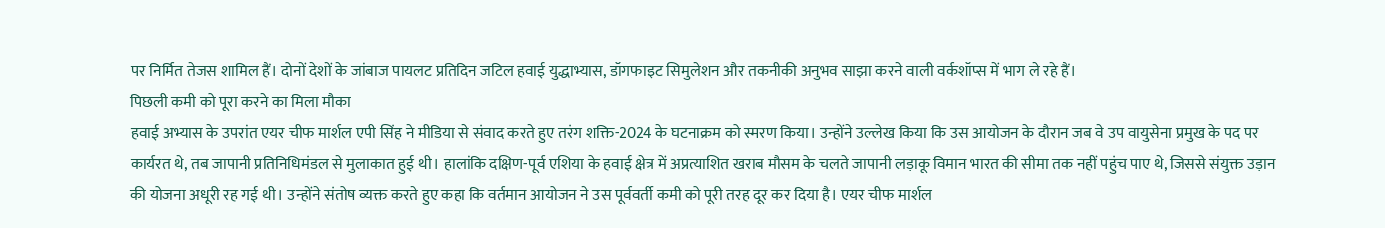पर निर्मित तेजस शामिल हैं। दोनों देशों के जांबाज पायलट प्रतिदिन जटिल हवाई युद्धाभ्यास, डॉगफाइट सिमुलेशन और तकनीकी अनुभव साझा करने वाली वर्कशॉप्स में भाग ले रहे हैं।
पिछली कमी को पूरा करने का मिला मौका
हवाई अभ्यास के उपरांत एयर चीफ मार्शल एपी सिंह ने मीडिया से संवाद करते हुए तरंग शक्ति-2024 के घटनाक्रम को स्मरण किया। उन्होंने उल्लेख किया कि उस आयोजन के दौरान जब वे उप वायुसेना प्रमुख के पद पर कार्यरत थे, तब जापानी प्रतिनिधिमंडल से मुलाकात हुई थी। हालांकि दक्षिण-पूर्व एशिया के हवाई क्षेत्र में अप्रत्याशित खराब मौसम के चलते जापानी लड़ाकू विमान भारत की सीमा तक नहीं पहुंच पाए थे, जिससे संयुक्त उड़ान की योजना अधूरी रह गई थी। उन्होंने संतोष व्यक्त करते हुए कहा कि वर्तमान आयोजन ने उस पूर्ववर्ती कमी को पूरी तरह दूर कर दिया है। एयर चीफ मार्शल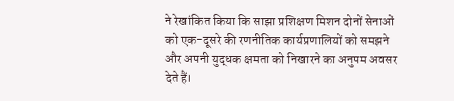ने रेखांकित किया कि साझा प्रशिक्षण मिशन दोनों सेनाओं को एक-दूसरे की रणनीतिक कार्यप्रणालियों को समझने और अपनी युद्धक क्षमता को निखारने का अनुपम अवसर देते हैं।